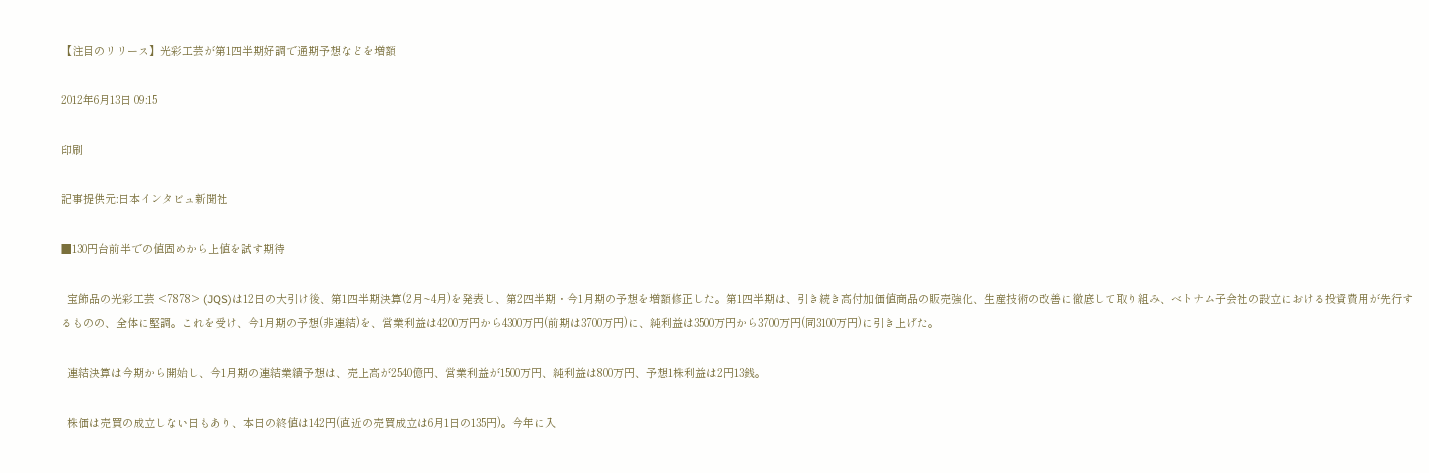【注目のリリース】光彩工芸が第1四半期好調で通期予想などを増額

2012年6月13日 09:15

印刷

記事提供元:日本インタビュ新聞社

■130円台前半での値固めから上値を試す期待

  宝飾品の光彩工芸 <7878> (JQS)は12日の大引け後、第1四半期決算(2月~4月)を発表し、第2四半期・今1月期の予想を増額修正した。第1四半期は、引き続き高付加価値商品の販売強化、生産技術の改善に徹底して取り組み、ベトナム子会社の設立における投資費用が先行するものの、全体に堅調。これを受け、今1月期の予想(非連結)を、営業利益は4200万円から4300万円(前期は3700万円)に、純利益は3500万円から3700万円(同3100万円)に引き上げた。

  連結決算は今期から開始し、今1月期の連結業績予想は、売上高が2540億円、営業利益が1500万円、純利益は800万円、予想1株利益は2円13銭。

  株価は売買の成立しない日もあり、本日の終値は142円(直近の売買成立は6月1日の135円)。今年に入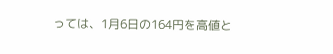っては、1月6日の164円を高値と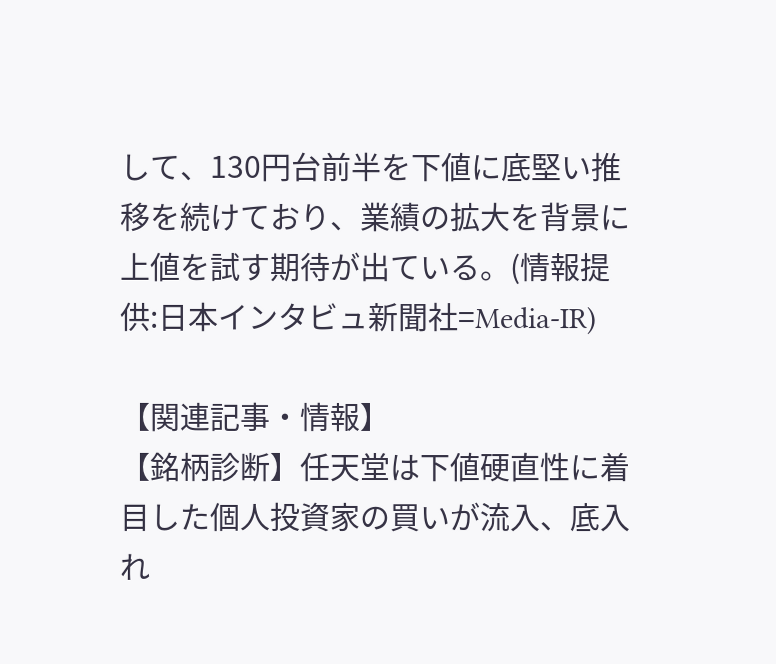して、130円台前半を下値に底堅い推移を続けており、業績の拡大を背景に上値を試す期待が出ている。(情報提供:日本インタビュ新聞社=Media-IR)

【関連記事・情報】
【銘柄診断】任天堂は下値硬直性に着目した個人投資家の買いが流入、底入れ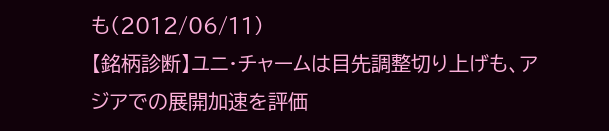も(2012/06/11)
【銘柄診断】ユニ・チャームは目先調整切り上げも、アジアでの展開加速を評価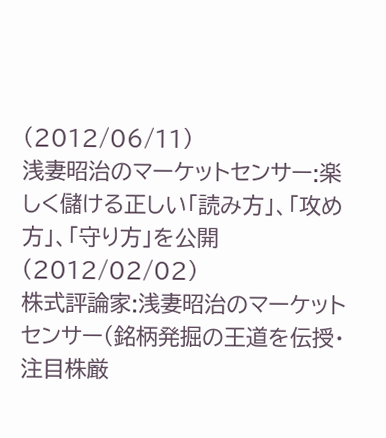(2012/06/11)
浅妻昭治のマーケットセンサー:楽しく儲ける正しい「読み方」、「攻め方」、「守り方」を公開(2012/02/02)
株式評論家:浅妻昭治のマーケットセンサー(銘柄発掘の王道を伝授・注目株厳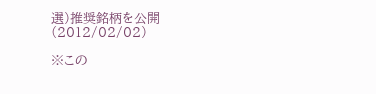選)推奨銘柄を公開(2012/02/02)

※この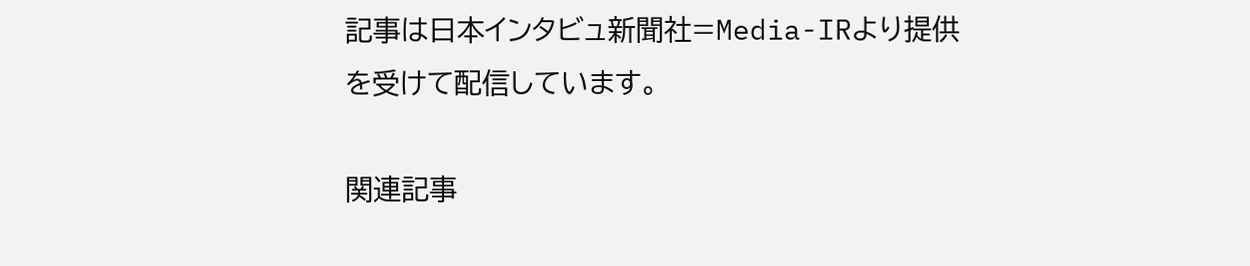記事は日本インタビュ新聞社=Media-IRより提供を受けて配信しています。

関連記事